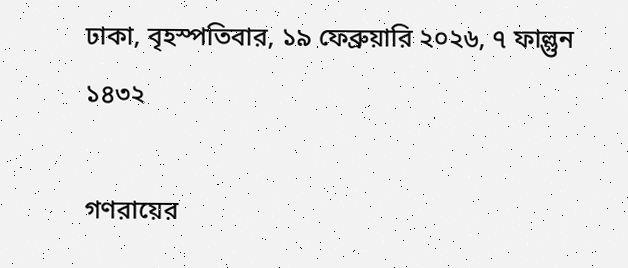ঢাকা, বৃহস্পতিবার, ১৯ ফেব্রুয়ারি ২০২৬, ৭ ফাল্গুন ১৪৩২

গণরায়ের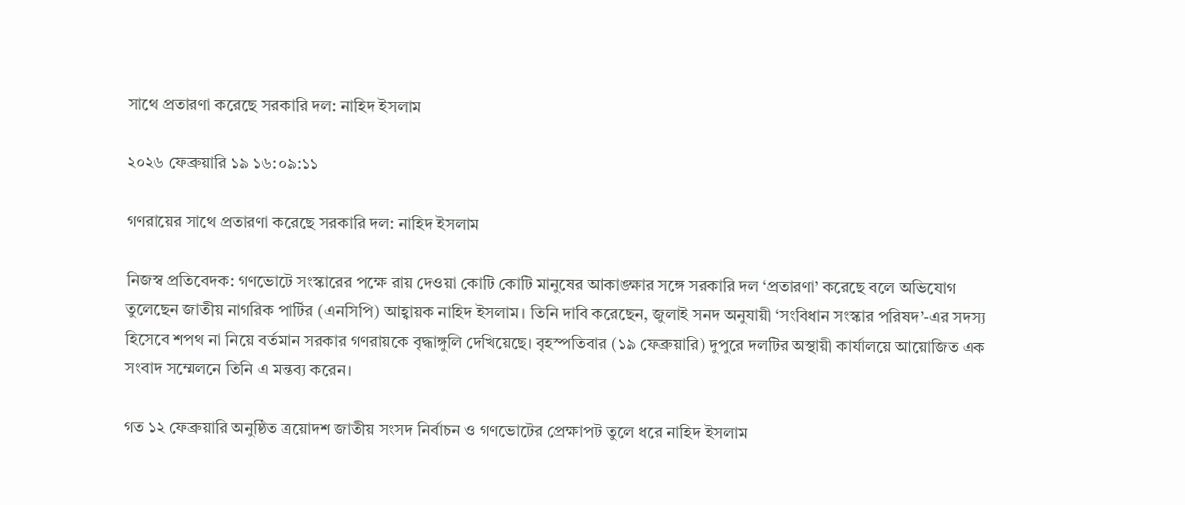সাথে প্রতারণা করেছে সরকারি দল: নাহিদ ইসলাম

২০২৬ ফেব্রুয়ারি ১৯ ১৬:০৯:১১

গণরায়ের সাথে প্রতারণা করেছে সরকারি দল: নাহিদ ইসলাম

নিজস্ব প্রতিবেদক: গণভোটে সংস্কারের পক্ষে রায় দেওয়া কোটি কোটি মানুষের আকাঙ্ক্ষার সঙ্গে সরকারি দল ‘প্রতারণা’ করেছে বলে অভিযোগ তুলেছেন জাতীয় নাগরিক পার্টির (এনসিপি) আহ্বায়ক নাহিদ ইসলাম। তিনি দাবি করেছেন, জুলাই সনদ অনুযায়ী ‘সংবিধান সংস্কার পরিষদ’-এর সদস্য হিসেবে শপথ না নিয়ে বর্তমান সরকার গণরায়কে বৃদ্ধাঙ্গুলি দেখিয়েছে। বৃহস্পতিবার (১৯ ফেব্রুয়ারি) দুপুরে দলটির অস্থায়ী কার্যালয়ে আয়োজিত এক সংবাদ সম্মেলনে তিনি এ মন্তব্য করেন।

গত ১২ ফেব্রুয়ারি অনুষ্ঠিত ত্রয়োদশ জাতীয় সংসদ নির্বাচন ও গণভোটের প্রেক্ষাপট তুলে ধরে নাহিদ ইসলাম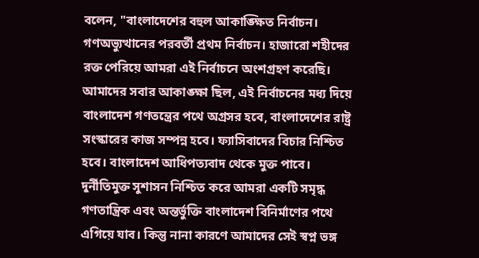বলেন, "বাংলাদেশের বহুল আকাঙ্ক্ষিত নির্বাচন। গণঅভ্যুত্থানের পরবর্তী প্রথম নির্বাচন। হাজারো শহীদের রক্ত পেরিয়ে আমরা এই নির্বাচনে অংশগ্রহণ করেছি। আমাদের সবার আকাঙ্ক্ষা ছিল, এই নির্বাচনের মধ্য দিয়ে বাংলাদেশ গণতন্ত্রের পথে অগ্রসর হবে, বাংলাদেশের রাষ্ট্র সংস্কারের কাজ সম্পন্ন হবে। ফ্যাসিবাদের বিচার নিশ্চিত হবে। বাংলাদেশ আধিপত্যবাদ থেকে মুক্ত পাবে। দুর্নীতিমুক্ত সুশাসন নিশ্চিত করে আমরা একটি সমৃদ্ধ গণতান্ত্রিক এবং অন্তর্ভুক্তি বাংলাদেশ বিনির্মাণের পথে এগিয়ে যাব। কিন্তু নানা কারণে আমাদের সেই স্বপ্ন ভঙ্গ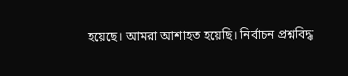হয়েছে। আমরা আশাহত হয়েছি। নির্বাচন প্রশ্নবিদ্ধ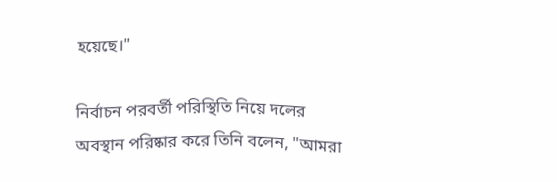হয়েছে।"

নির্বাচন পরবর্তী পরিস্থিতি নিয়ে দলের অবস্থান পরিষ্কার করে তিনি বলেন, "আমরা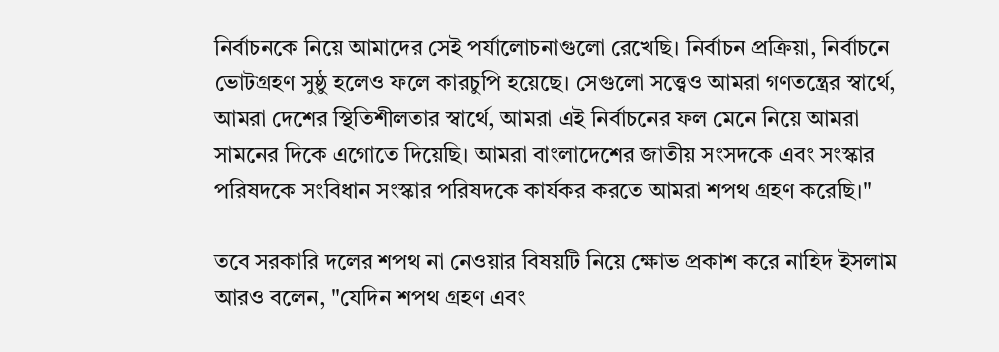নির্বাচনকে নিয়ে আমাদের সেই পর্যালোচনাগুলো রেখেছি। নির্বাচন প্রক্রিয়া, নির্বাচনে ভোটগ্রহণ সুষ্ঠু হলেও ফলে কারচুপি হয়েছে। সেগুলো সত্ত্বেও আমরা গণতন্ত্রের স্বার্থে, আমরা দেশের স্থিতিশীলতার স্বার্থে, আমরা এই নির্বাচনের ফল মেনে নিয়ে আমরা সামনের দিকে এগোতে দিয়েছি। আমরা বাংলাদেশের জাতীয় সংসদকে এবং সংস্কার পরিষদকে সংবিধান সংস্কার পরিষদকে কার্যকর করতে আমরা শপথ গ্রহণ করেছি।"

তবে সরকারি দলের শপথ না নেওয়ার বিষয়টি নিয়ে ক্ষোভ প্রকাশ করে নাহিদ ইসলাম আরও বলেন, "যেদিন শপথ গ্রহণ এবং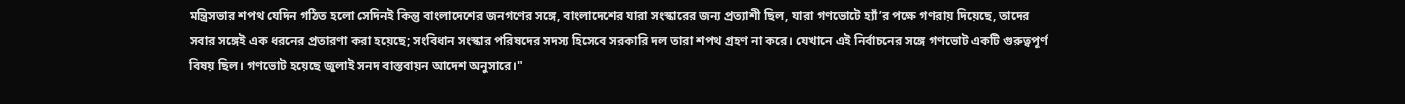মন্ত্রিসভার শপথ যেদিন গঠিত হলো সেদিনই কিন্তু বাংলাদেশের জনগণের সঙ্গে, বাংলাদেশের যারা সংস্কারের জন্য প্রত্যাশী ছিল, যারা গণভোটে হ্যাঁ’র পক্ষে গণরায় দিয়েছে, তাদের সবার সঙ্গেই এক ধরনের প্রতারণা করা হয়েছে; সংবিধান সংস্কার পরিষদের সদস্য হিসেবে সরকারি দল তারা শপথ গ্রহণ না করে। যেখানে এই নির্বাচনের সঙ্গে গণভোট একটি গুরুত্বপূর্ণ বিষয় ছিল। গণভোট হয়েছে জুলাই সনদ বাস্তবায়ন আদেশ অনুসারে।"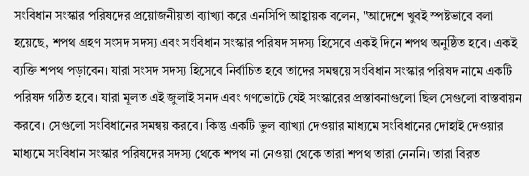সংবিধান সংস্কার পরিষদের প্রয়োজনীয়তা ব্যাখ্যা করে এনসিপি আহ্বায়ক বলেন, "আদেশে খুবই স্পষ্টভাবে বলা হয়েছে, শপথ গ্রহণ সংসদ সদস্য এবং সংবিধান সংস্কার পরিষদ সদস্য হিসেবে একই দিনে শপথ অনুষ্ঠিত হবে। একই ব্যক্তি শপথ পড়াবেন। যারা সংসদ সদস্য হিসেবে নির্বাচিত হবে তাদের সমন্বয়ে সংবিধান সংস্কার পরিষদ নামে একটি পরিষদ গঠিত হবে। যারা মূলত এই জুলাই সনদ এবং গণভোটে যেই সংস্কারের প্রস্তাবনাগুলো ছিল সেগুলো বাস্তবায়ন করবে। সেগুলো সংবিধানের সমন্বয় করবে। কিন্তু একটি ভুল ব্যাখ্যা দেওয়ার মাধ্যমে সংবিধানের দোহাই দেওয়ার মাধ্যমে সংবিধান সংস্কার পরিষদের সদস্য থেকে শপথ না নেওয়া থেকে তারা শপথ তারা নেননি। তারা বিরত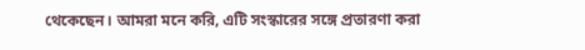থেকেছেন। আমরা মনে করি, এটি সংস্কারের সঙ্গে প্রতারণা করা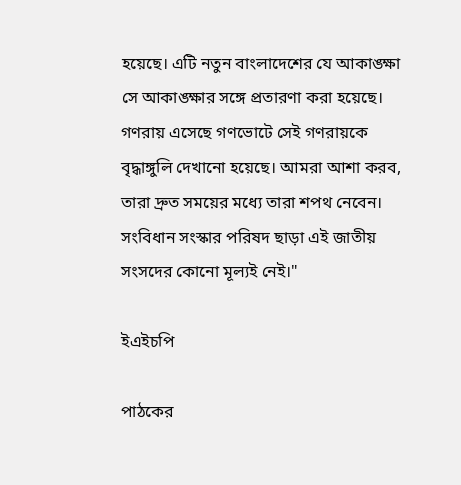হয়েছে। এটি নতুন বাংলাদেশের যে আকাঙ্ক্ষা সে আকাঙ্ক্ষার সঙ্গে প্রতারণা করা হয়েছে। গণরায় এসেছে গণভোটে সেই গণরায়কে বৃদ্ধাঙ্গুলি দেখানো হয়েছে। আমরা আশা করব, তারা দ্রুত সময়ের মধ্যে তারা শপথ নেবেন। সংবিধান সংস্কার পরিষদ ছাড়া এই জাতীয় সংসদের কোনো মূল্যই নেই।"

ইএইচপি

পাঠকের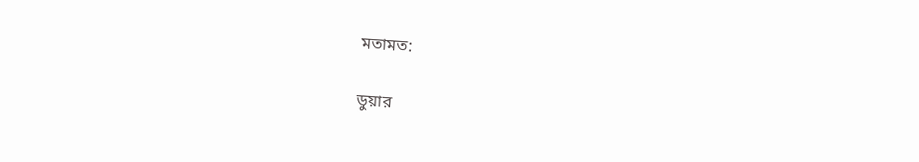মতামত:

ডুয়ার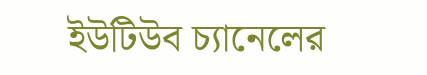ইউটিউব চ্যানেলের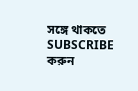সঙ্গে থাকতে SUBSCRIBE করুন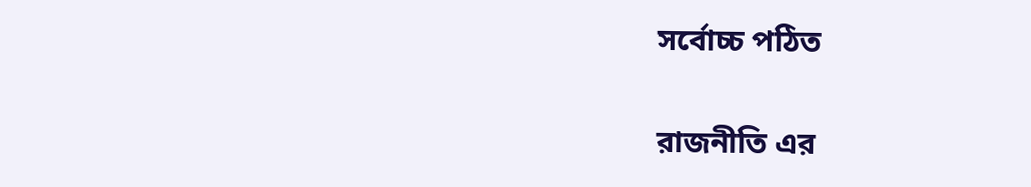সর্বোচ্চ পঠিত

রাজনীতি এর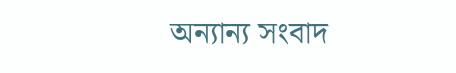অন্যান্য সংবাদ